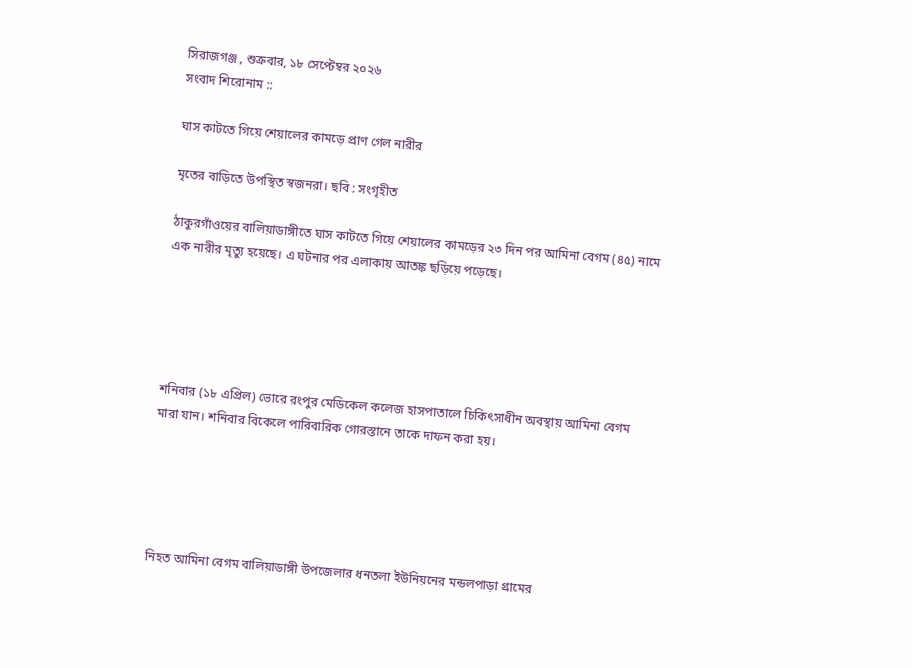সিরাজগঞ্জ , শুক্রবার, ১৮ সেপ্টেম্বর ২০২৬
সংবাদ শিরোনাম ::

ঘাস কাটতে গিয়ে শেয়ালের কামড়ে প্রাণ গেল নারীর

মৃতের বাড়িতে উপস্থিত স্বজনরা। ছবি : সংগৃহীত

ঠাকুরগাঁওয়ের বালিয়াডাঙ্গীতে ঘাস কাটতে গিয়ে শেয়ালের কামড়ের ২৩ দিন পর আমিনা বেগম (৪৫) নামে এক নারীর মৃত্যু হয়েছে। এ ঘটনার পর এলাকায় আতঙ্ক ছড়িয়ে পড়েছে।





শনিবার (১৮ এপ্রিল) ভোরে রংপুর মেডিকেল কলেজ হাসপাতালে চিকিৎসাধীন অবস্থায় আমিনা বেগম মারা যান। শনিবার বিকেলে পারিবারিক গোরস্তানে তাকে দাফন করা হয়।





নিহত আমিনা বেগম বালিয়াডাঙ্গী উপজেলার ধনতলা ইউনিয়নের মন্ডলপাড়া গ্রামের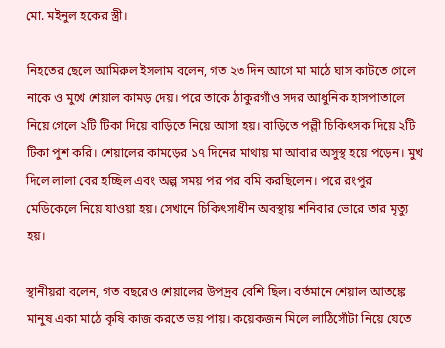মো. মইনুল হকের স্ত্রী।

নিহতের ছেলে আমিরুল ইসলাম বলেন, গত ২৩ দিন আগে মা মাঠে ঘাস কাটতে গেলে নাকে ও মুখে শেয়াল কামড় দেয়। পরে তাকে ঠাকুরগাঁও সদর আধুনিক হাসপাতালে নিয়ে গেলে ২টি টিকা দিয়ে বাড়িতে নিয়ে আসা হয়। বাড়িতে পল্লী চিকিৎসক দিয়ে ২টি টিকা পুশ করি। শেয়ালের কামড়ের ১৭ দিনের মাথায় মা আবার অসুস্থ হয়ে পড়েন। মুখ দিলে লালা বের হচ্ছিল এবং অল্প সময় পর পর বমি করছিলেন। পরে রংপুর মেডিকেলে নিয়ে যাওয়া হয়। সেখানে চিকিৎসাধীন অবস্থায় শনিবার ভোরে তার মৃত্যু হয়।

স্থানীয়রা বলেন, গত বছরেও শেয়ালের উপদ্রব বেশি ছিল। বর্তমানে শেয়াল আতঙ্কে মানুষ একা মাঠে কৃষি কাজ করতে ভয় পায়। কয়েকজন মিলে লাঠিসোঁটা নিয়ে যেতে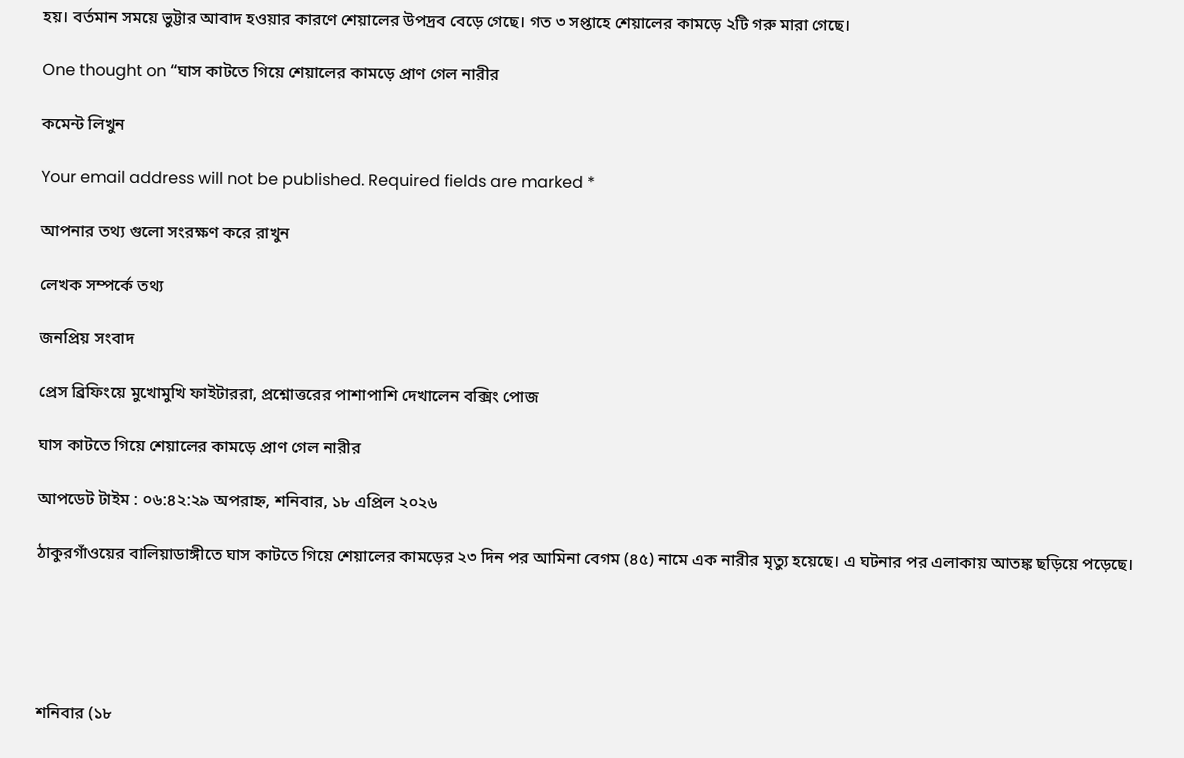হয়। বর্তমান সময়ে ভুট্টার আবাদ হওয়ার কারণে শেয়ালের উপদ্রব বেড়ে গেছে। গত ৩ সপ্তাহে শেয়ালের কামড়ে ২টি গরু মারা গেছে।

One thought on “ঘাস কাটতে গিয়ে শেয়ালের কামড়ে প্রাণ গেল নারীর

কমেন্ট লিখুন

Your email address will not be published. Required fields are marked *

আপনার তথ্য গুলো সংরক্ষণ করে রাখুন

লেখক সম্পর্কে তথ্য

জনপ্রিয় সংবাদ

প্রেস ব্রিফিংয়ে মুখোমুখি ফাইটাররা, প্রশ্নোত্তরের পাশাপাশি দেখালেন বক্সিং পোজ

ঘাস কাটতে গিয়ে শেয়ালের কামড়ে প্রাণ গেল নারীর

আপডেট টাইম : ০৬:৪২:২৯ অপরাহ্ন, শনিবার, ১৮ এপ্রিল ২০২৬

ঠাকুরগাঁওয়ের বালিয়াডাঙ্গীতে ঘাস কাটতে গিয়ে শেয়ালের কামড়ের ২৩ দিন পর আমিনা বেগম (৪৫) নামে এক নারীর মৃত্যু হয়েছে। এ ঘটনার পর এলাকায় আতঙ্ক ছড়িয়ে পড়েছে।





শনিবার (১৮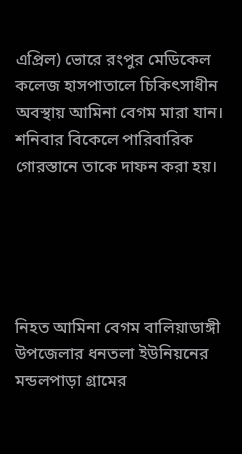এপ্রিল) ভোরে রংপুর মেডিকেল কলেজ হাসপাতালে চিকিৎসাধীন অবস্থায় আমিনা বেগম মারা যান। শনিবার বিকেলে পারিবারিক গোরস্তানে তাকে দাফন করা হয়।





নিহত আমিনা বেগম বালিয়াডাঙ্গী উপজেলার ধনতলা ইউনিয়নের মন্ডলপাড়া গ্রামের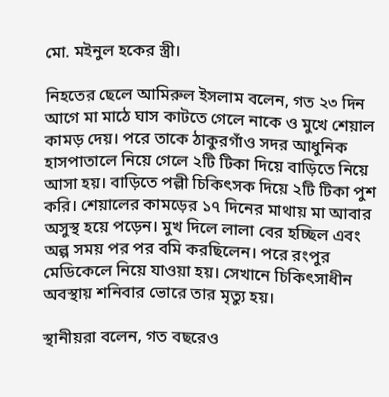মো. মইনুল হকের স্ত্রী।

নিহতের ছেলে আমিরুল ইসলাম বলেন, গত ২৩ দিন আগে মা মাঠে ঘাস কাটতে গেলে নাকে ও মুখে শেয়াল কামড় দেয়। পরে তাকে ঠাকুরগাঁও সদর আধুনিক হাসপাতালে নিয়ে গেলে ২টি টিকা দিয়ে বাড়িতে নিয়ে আসা হয়। বাড়িতে পল্লী চিকিৎসক দিয়ে ২টি টিকা পুশ করি। শেয়ালের কামড়ের ১৭ দিনের মাথায় মা আবার অসুস্থ হয়ে পড়েন। মুখ দিলে লালা বের হচ্ছিল এবং অল্প সময় পর পর বমি করছিলেন। পরে রংপুর মেডিকেলে নিয়ে যাওয়া হয়। সেখানে চিকিৎসাধীন অবস্থায় শনিবার ভোরে তার মৃত্যু হয়।

স্থানীয়রা বলেন, গত বছরেও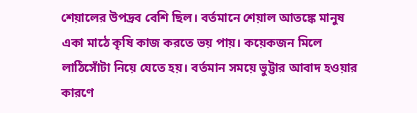শেয়ালের উপদ্রব বেশি ছিল। বর্তমানে শেয়াল আতঙ্কে মানুষ একা মাঠে কৃষি কাজ করতে ভয় পায়। কয়েকজন মিলে লাঠিসোঁটা নিয়ে যেতে হয়। বর্তমান সময়ে ভুট্টার আবাদ হওয়ার কারণে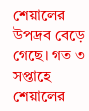শেয়ালের উপদ্রব বেড়ে গেছে। গত ৩ সপ্তাহে শেয়ালের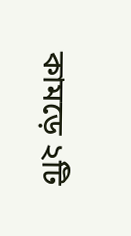কামড়ে ২টি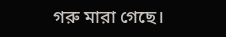গরু মারা গেছে।